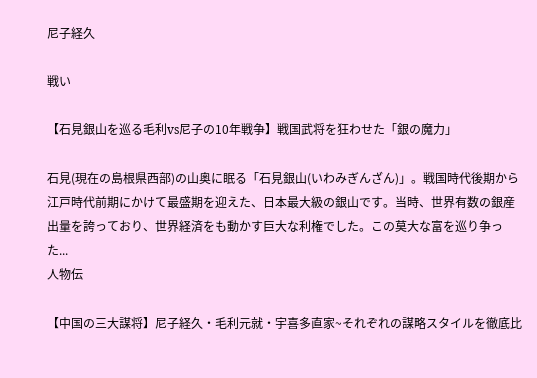尼子経久

戦い

【石見銀山を巡る毛利vs尼子の10年戦争】戦国武将を狂わせた「銀の魔力」

石見(現在の島根県西部)の山奥に眠る「石見銀山(いわみぎんざん)」。戦国時代後期から江戸時代前期にかけて最盛期を迎えた、日本最大級の銀山です。当時、世界有数の銀産出量を誇っており、世界経済をも動かす巨大な利権でした。この莫大な富を巡り争った...
人物伝

【中国の三大謀将】尼子経久・毛利元就・宇喜多直家~それぞれの謀略スタイルを徹底比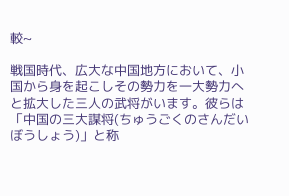較~

戦国時代、広大な中国地方において、小国から身を起こしその勢力を一大勢力へと拡大した三人の武将がいます。彼らは「中国の三大謀将(ちゅうごくのさんだいぼうしょう)」と称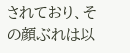されており、その顔ぶれは以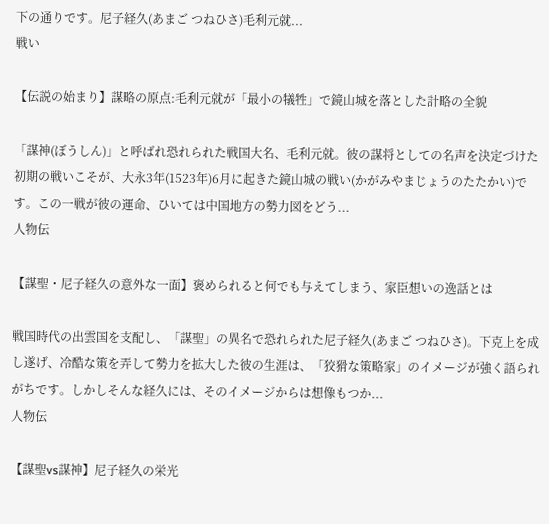下の通りです。尼子経久(あまご つねひさ)毛利元就...
戦い

【伝説の始まり】謀略の原点:毛利元就が「最小の犠牲」で鏡山城を落とした計略の全貌

「謀神(ぼうしん)」と呼ばれ恐れられた戦国大名、毛利元就。彼の謀将としての名声を決定づけた初期の戦いこそが、大永3年(1523年)6月に起きた鏡山城の戦い(かがみやまじょうのたたかい)です。この一戦が彼の運命、ひいては中国地方の勢力図をどう...
人物伝

【謀聖・尼子経久の意外な一面】褒められると何でも与えてしまう、家臣想いの逸話とは

戦国時代の出雲国を支配し、「謀聖」の異名で恐れられた尼子経久(あまご つねひさ)。下克上を成し遂げ、冷酷な策を弄して勢力を拡大した彼の生涯は、「狡猾な策略家」のイメージが強く語られがちです。しかしそんな経久には、そのイメージからは想像もつか...
人物伝

【謀聖vs謀神】尼子経久の栄光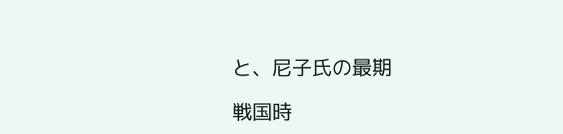と、尼子氏の最期

戦国時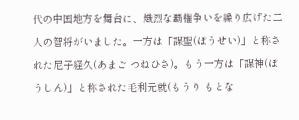代の中国地方を舞台に、熾烈な覇権争いを繰り広げた二人の智将がいました。一方は「謀聖(ぼうせい)」と称された尼子経久(あまご つねひさ)。もう一方は「謀神(ぼうしん)」と称された毛利元就(もうり もとな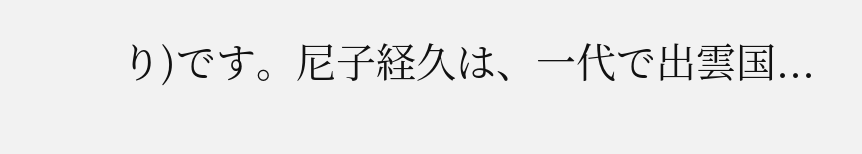り)です。尼子経久は、一代で出雲国...